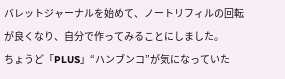バレットジャーナルを始めて、ノートリフィルの回転が良くなり、自分で作ってみることにしました。
ちょうど「PLUS」“ハンブンコ”が気になっていた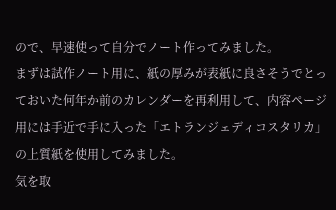ので、早速使って自分でノート作ってみました。
まずは試作ノート用に、紙の厚みが表紙に良さそうでとっておいた何年か前のカレンダーを再利用して、内容ページ用には手近で手に入った「エトランジェディコスタリカ」の上質紙を使用してみました。
気を取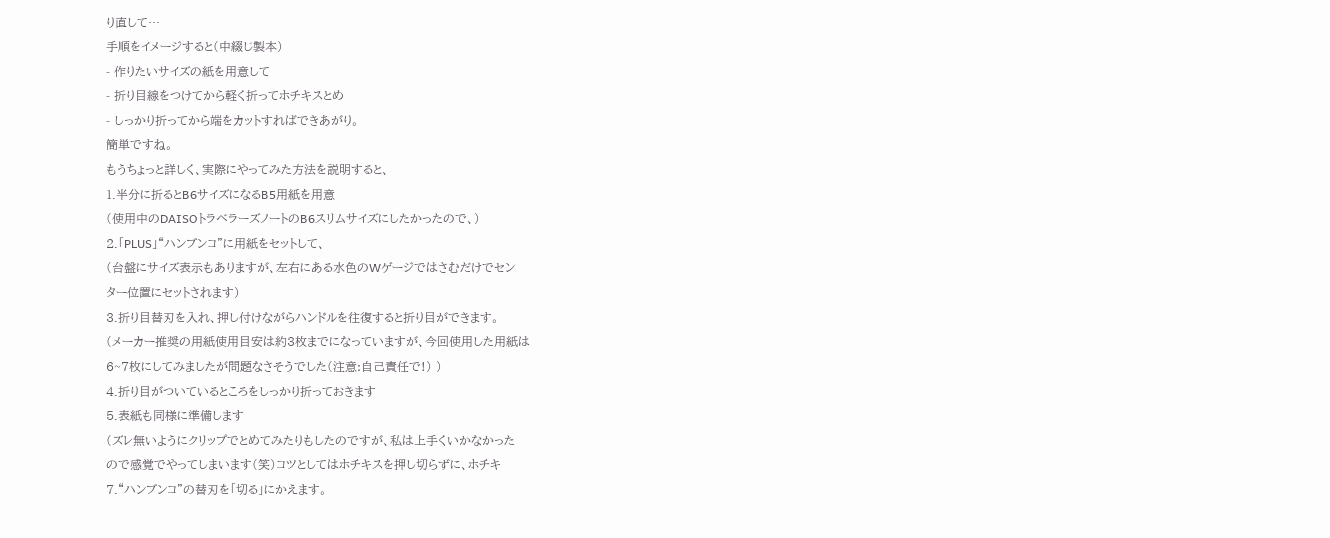り直して…
手順をイメージすると(中綴じ製本)
- 作りたいサイズの紙を用意して
- 折り目線をつけてから軽く折ってホチキスとめ
- しっかり折ってから端をカットすればできあがり。
簡単ですね。
もうちょっと詳しく、実際にやってみた方法を説明すると、
1.半分に折るとB6サイズになるB5用紙を用意
(使用中のDAISOトラベラーズノートのB6スリムサイズにしたかったので、)
2.「PLUS」“ハンブンコ”に用紙をセットして、
(台盤にサイズ表示もありますが、左右にある水色のWゲージではさむだけでセン
ター位置にセットされます)
3.折り目替刃を入れ、押し付けながらハンドルを往復すると折り目ができます。
(メーカー推奨の用紙使用目安は約3枚までになっていますが、今回使用した用紙は
6~7枚にしてみましたが問題なさそうでした(注意:自己責任で!) )
4.折り目がついているところをしっかり折っておきます
5.表紙も同様に準備します
(ズレ無いようにクリップでとめてみたりもしたのですが、私は上手くいかなかった
ので感覚でやってしまいます(笑)コツとしてはホチキスを押し切らずに、ホチキ
7.“ハンブンコ”の替刃を「切る」にかえます。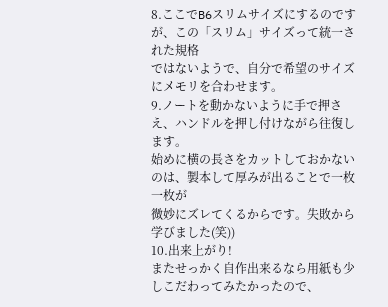8.ここでB6スリムサイズにするのですが、この「スリム」サイズって統一された規格
ではないようで、自分で希望のサイズにメモリを合わせます。
9.ノートを動かないように手で押さえ、ハンドルを押し付けながら往復します。
始めに横の長さをカットしておかないのは、製本して厚みが出ることで一枚一枚が
微妙にズレてくるからです。失敗から学びました(笑))
10.出来上がり!
またせっかく自作出来るなら用紙も少しこだわってみたかったので、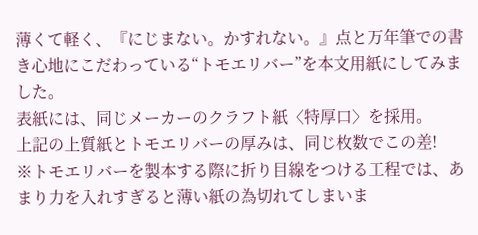薄くて軽く、『にじまない。かすれない。』点と万年筆での書き心地にこだわっている“トモエリバー”を本文用紙にしてみました。
表紙には、同じメーカーのクラフト紙〈特厚口〉を採用。
上記の上質紙とトモエリバーの厚みは、同じ枚数でこの差!
※トモエリバーを製本する際に折り目線をつける工程では、あまり力を入れすぎると薄い紙の為切れてしまいま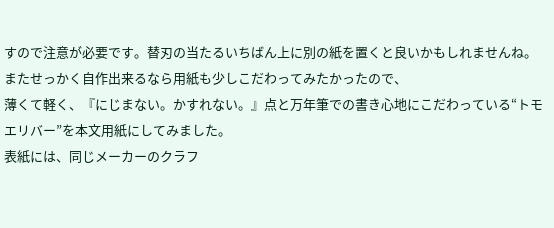すので注意が必要です。替刃の当たるいちばん上に別の紙を置くと良いかもしれませんね。
またせっかく自作出来るなら用紙も少しこだわってみたかったので、
薄くて軽く、『にじまない。かすれない。』点と万年筆での書き心地にこだわっている“トモエリバー”を本文用紙にしてみました。
表紙には、同じメーカーのクラフ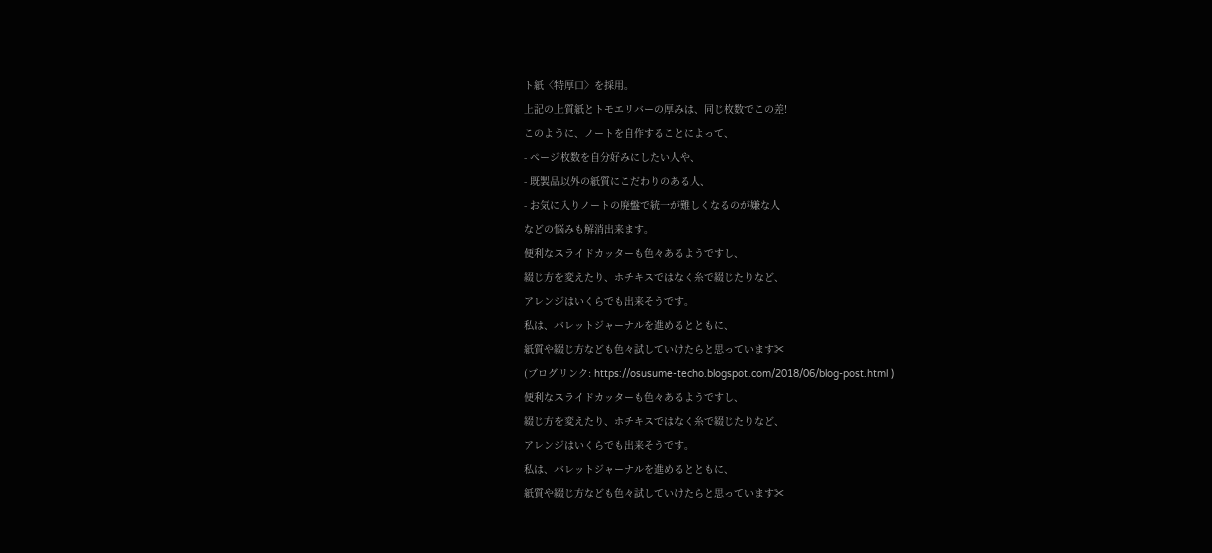ト紙〈特厚口〉を採用。
上記の上質紙とトモエリバーの厚みは、同じ枚数でこの差!
このように、ノートを自作することによって、
- ページ枚数を自分好みにしたい人や、
- 既製品以外の紙質にこだわりのある人、
- お気に入りノートの廃盤で統一が難しくなるのが嫌な人
などの悩みも解消出来ます。
便利なスライドカッターも色々あるようですし、
綴じ方を変えたり、ホチキスではなく糸で綴じたりなど、
アレンジはいくらでも出来そうです。
私は、バレットジャーナルを進めるとともに、
紙質や綴じ方なども色々試していけたらと思っています✂
(ブログリンク: https://osusume-techo.blogspot.com/2018/06/blog-post.html )
便利なスライドカッターも色々あるようですし、
綴じ方を変えたり、ホチキスではなく糸で綴じたりなど、
アレンジはいくらでも出来そうです。
私は、バレットジャーナルを進めるとともに、
紙質や綴じ方なども色々試していけたらと思っています✂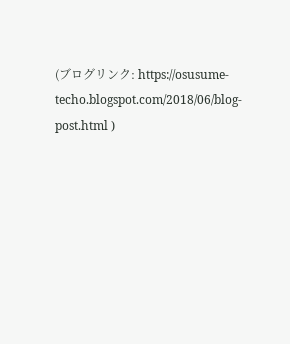(ブログリンク: https://osusume-techo.blogspot.com/2018/06/blog-post.html )